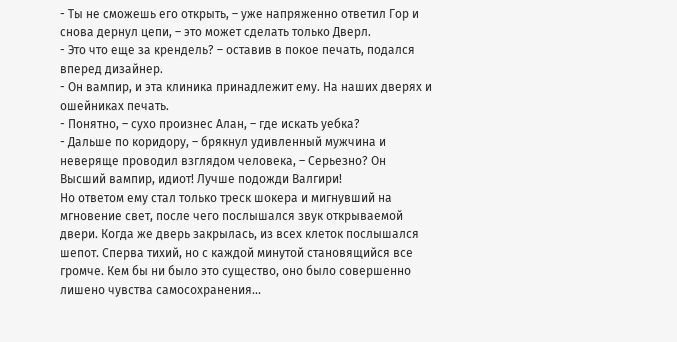- Ты не сможешь его открыть, – уже напряженно ответил Гор и снова дернул цепи, – это может сделать только Дверл.
- Это что еще за крендель? – оставив в покое печать, подался вперед дизайнер.
- Он вампир, и эта клиника принадлежит ему. На наших дверях и ошейниках печать.
- Понятно, – сухо произнес Алан, – где искать уебка?
- Дальше по коридору, – брякнул удивленный мужчина и неверяще проводил взглядом человека, – Серьезно? Он Высший вампир, идиот! Лучше подожди Валгири!
Но ответом ему стал только треск шокера и мигнувший на мгновение свет, после чего послышался звук открываемой двери. Когда же дверь закрылась, из всех клеток послышался шепот. Сперва тихий, но с каждой минутой становящийся все громче. Кем бы ни было это существо, оно было совершенно лишено чувства самосохранения...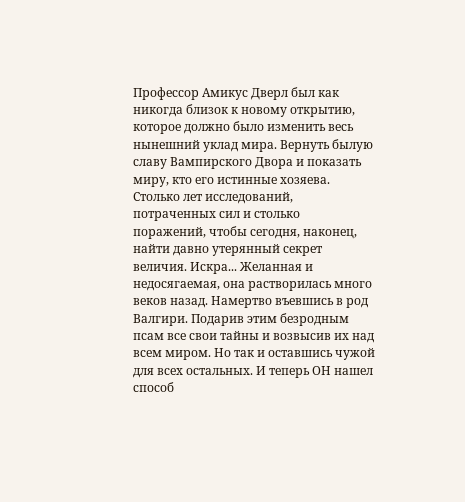Профессор Амикус Дверл был как никогда близок к новому открытию, которое должно было изменить весь нынешний уклад мира. Вернуть былую славу Вампирского Двора и показать миру, кто его истинные хозяева. Столько лет исследований, потраченных сил и столько поражений, чтобы сегодня, наконец, найти давно утерянный секрет величия. Искра... Желанная и недосягаемая, она растворилась много веков назад. Намертво въевшись в род Валгири. Подарив этим безродным псам все свои тайны и возвысив их над всем миром. Но так и оставшись чужой для всех остальных. И теперь ОН нашел способ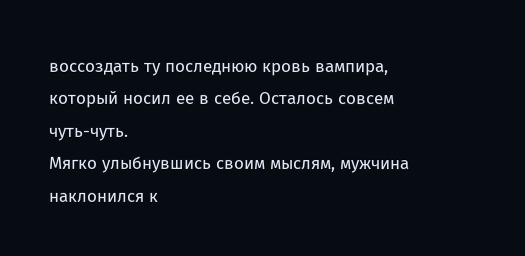воссоздать ту последнюю кровь вампира, который носил ее в себе. Осталось совсем чуть-чуть.
Мягко улыбнувшись своим мыслям, мужчина наклонился к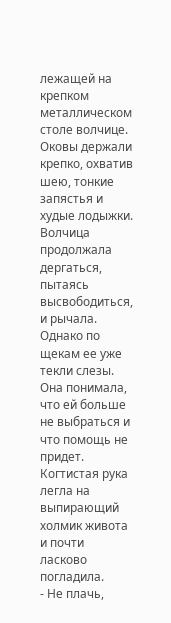лежащей на крепком металлическом столе волчице. Оковы держали крепко, охватив шею, тонкие запястья и худые лодыжки. Волчица продолжала дергаться, пытаясь высвободиться, и рычала. Однако по щекам ее уже текли слезы. Она понимала, что ей больше не выбраться и что помощь не придет. Когтистая рука легла на выпирающий холмик живота и почти ласково погладила.
- Не плачь,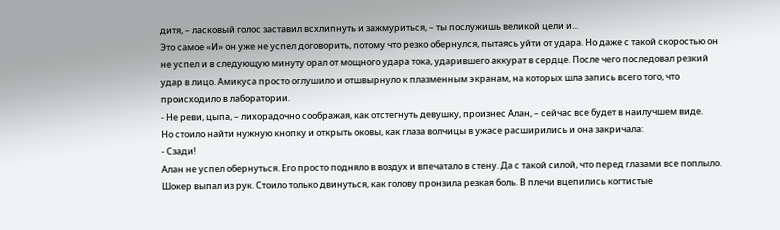дитя, – ласковый голос заставил всхлипнуть и зажмуриться, – ты послужишь великой цели и...
Это самое «И» он уже не успел договорить, потому что резко обернулся, пытаясь уйти от удара. Но даже с такой скоростью он не успел и в следующую минуту орал от мощного удара тока, ударившего аккурат в сердце. После чего последовал резкий удар в лицо. Амикуса просто оглушило и отшвырнуло к плазменным экранам, на которых шла запись всего того, что происходило в лаборатории.
- Не реви, цыпа, – лихорадочно соображая, как отстегнуть девушку, произнес Алан, – сейчас все будет в наилучшем виде.
Но стоило найти нужную кнопку и открыть оковы, как глаза волчицы в ужасе расширились и она закричала:
- Сзади!
Алан не успел обернуться. Его просто подняло в воздух и впечатало в стену. Да с такой силой, что перед глазами все поплыло. Шокер выпал из рук. Стоило только двинуться, как голову пронзила резкая боль. В плечи вцепились когтистые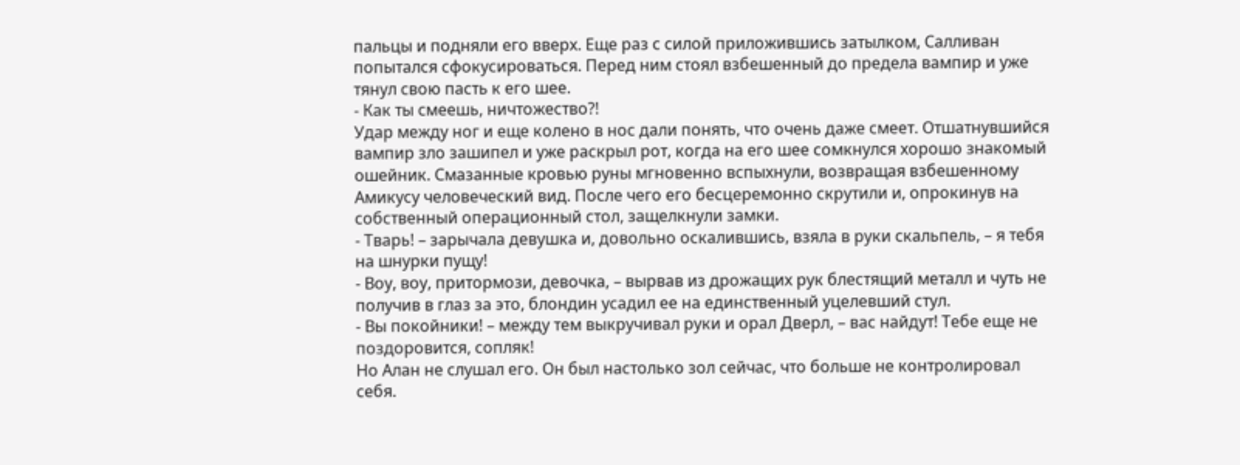пальцы и подняли его вверх. Еще раз с силой приложившись затылком, Салливан попытался сфокусироваться. Перед ним стоял взбешенный до предела вампир и уже тянул свою пасть к его шее.
- Как ты смеешь, ничтожество?!
Удар между ног и еще колено в нос дали понять, что очень даже смеет. Отшатнувшийся вампир зло зашипел и уже раскрыл рот, когда на его шее сомкнулся хорошо знакомый ошейник. Смазанные кровью руны мгновенно вспыхнули, возвращая взбешенному Амикусу человеческий вид. После чего его бесцеремонно скрутили и, опрокинув на собственный операционный стол, защелкнули замки.
- Тварь! – зарычала девушка и, довольно оскалившись, взяла в руки скальпель, – я тебя на шнурки пущу!
- Воу, воу, притормози, девочка, – вырвав из дрожащих рук блестящий металл и чуть не получив в глаз за это, блондин усадил ее на единственный уцелевший стул.
- Вы покойники! – между тем выкручивал руки и орал Дверл, – вас найдут! Тебе еще не поздоровится, сопляк!
Но Алан не слушал его. Он был настолько зол сейчас, что больше не контролировал себя.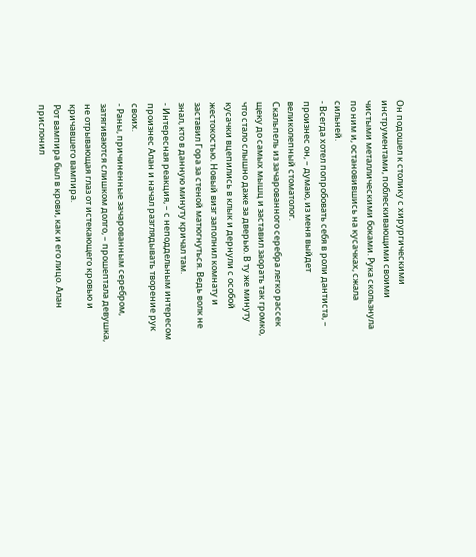Он подошел к столику с хирургическими инструментами, поблескивающими своими чистыми металлическими боками. Рука скользнула по ним и, остановившись на кусачках, сжала сильней.
- Всегда хотел попробовать себя в роли дантиста, – произнес он, – думаю, из меня выйдет великолепный стоматолог.
Скальпель из зачарованного серебра легко рассек щеку до самых мышц и заставил заорать так громко, что стало слышно даже за дверью. В ту же минуту кусачки вцепились в клык и дернули с особой жестокостью. Новый визг заполнил комнату и заставил Гора за стеной матюгнуться. Ведь волк не знал, кто в данную минуту кричал там.
- Интересная реакция, – с неподдельным интересом произнес Алан и начал разглядывать творение рук своих.
- Раны, причиненные зачарованным серебром, затягиваются слишком долго, – прошептала девушка, не отрывающая глаз от истекающего кровью и кричавшего вампира.
Рот вампира был в крови, как и его лицо. Алан прислонил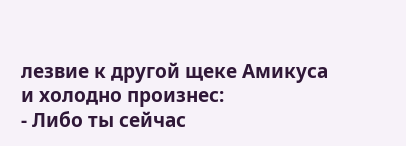лезвие к другой щеке Амикуса и холодно произнес:
- Либо ты сейчас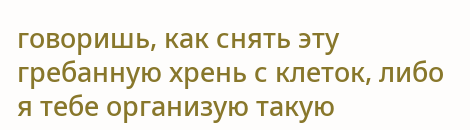говоришь, как снять эту гребанную хрень с клеток, либо я тебе организую такую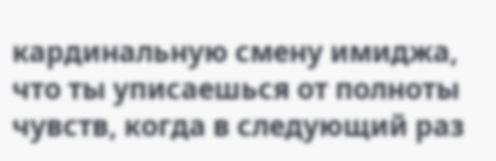кардинальную смену имиджа, что ты уписаешься от полноты чувств, когда в следующий раз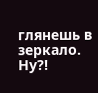глянешь в зеркало. Ну?!